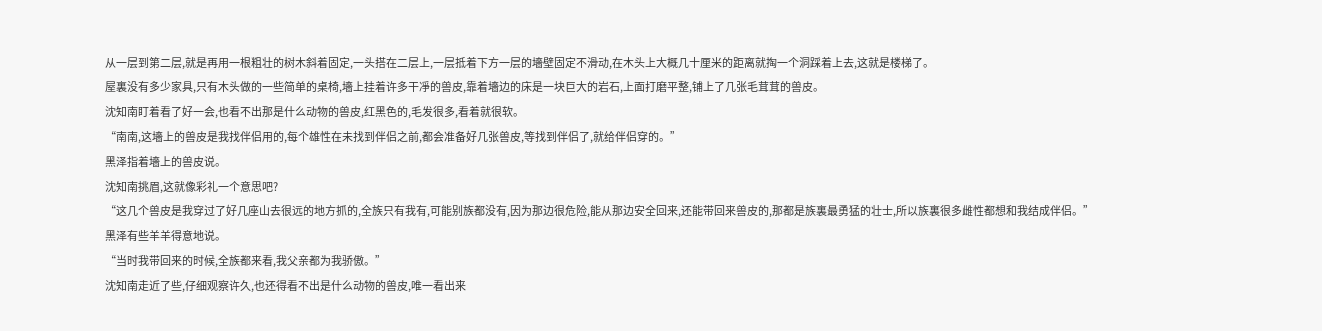从一层到第二层,就是再用一根粗壮的树木斜着固定,一头搭在二层上,一层抵着下方一层的墻壁固定不滑动,在木头上大概几十厘米的距离就掏一个洞踩着上去,这就是楼梯了。
屋裏没有多少家具,只有木头做的一些简单的桌椅,墻上挂着许多干凈的兽皮,靠着墻边的床是一块巨大的岩石,上面打磨平整,铺上了几张毛茸茸的兽皮。
沈知南盯着看了好一会,也看不出那是什么动物的兽皮,红黑色的,毛发很多,看着就很软。
“南南,这墻上的兽皮是我找伴侣用的,每个雄性在未找到伴侣之前,都会准备好几张兽皮,等找到伴侣了,就给伴侣穿的。”
黑泽指着墻上的兽皮说。
沈知南挑眉,这就像彩礼一个意思吧?
“这几个兽皮是我穿过了好几座山去很远的地方抓的,全族只有我有,可能别族都没有,因为那边很危险,能从那边安全回来,还能带回来兽皮的,那都是族裏最勇猛的壮士,所以族裏很多雌性都想和我结成伴侣。”
黑泽有些羊羊得意地说。
“当时我带回来的时候,全族都来看,我父亲都为我骄傲。”
沈知南走近了些,仔细观察许久,也还得看不出是什么动物的兽皮,唯一看出来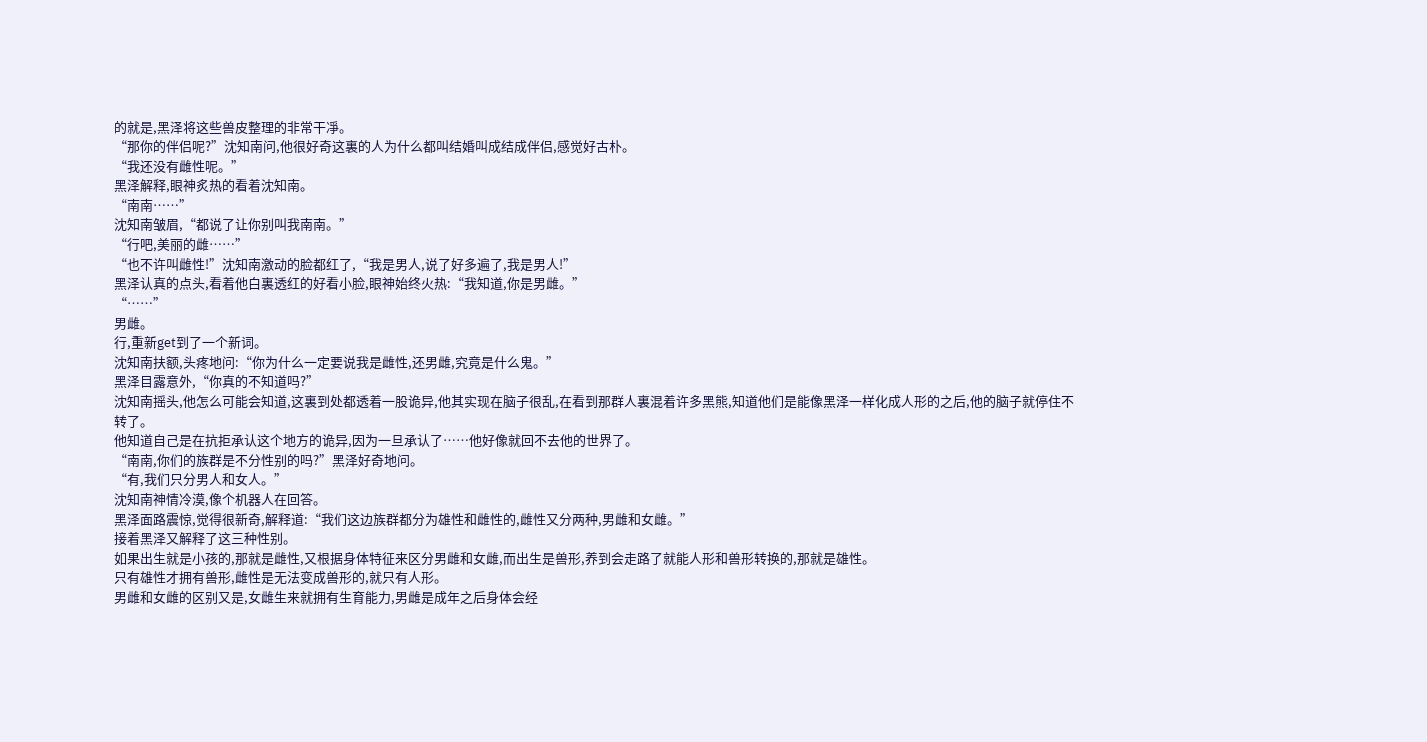的就是,黑泽将这些兽皮整理的非常干凈。
“那你的伴侣呢?”沈知南问,他很好奇这裏的人为什么都叫结婚叫成结成伴侣,感觉好古朴。
“我还没有雌性呢。”
黑泽解释,眼神炙热的看着沈知南。
“南南……”
沈知南皱眉,“都说了让你别叫我南南。”
“行吧,美丽的雌……”
“也不许叫雌性!”沈知南激动的脸都红了,“我是男人,说了好多遍了,我是男人!”
黑泽认真的点头,看着他白裏透红的好看小脸,眼神始终火热:“我知道,你是男雌。”
“……”
男雌。
行,重新get到了一个新词。
沈知南扶额,头疼地问:“你为什么一定要说我是雌性,还男雌,究竟是什么鬼。”
黑泽目露意外,“你真的不知道吗?”
沈知南摇头,他怎么可能会知道,这裏到处都透着一股诡异,他其实现在脑子很乱,在看到那群人裏混着许多黑熊,知道他们是能像黑泽一样化成人形的之后,他的脑子就停住不转了。
他知道自己是在抗拒承认这个地方的诡异,因为一旦承认了……他好像就回不去他的世界了。
“南南,你们的族群是不分性别的吗?”黑泽好奇地问。
“有,我们只分男人和女人。”
沈知南神情冷漠,像个机器人在回答。
黑泽面路震惊,觉得很新奇,解释道:“我们这边族群都分为雄性和雌性的,雌性又分两种,男雌和女雌。”
接着黑泽又解释了这三种性别。
如果出生就是小孩的,那就是雌性,又根据身体特征来区分男雌和女雌,而出生是兽形,养到会走路了就能人形和兽形转换的,那就是雄性。
只有雄性才拥有兽形,雌性是无法变成兽形的,就只有人形。
男雌和女雌的区别又是,女雌生来就拥有生育能力,男雌是成年之后身体会经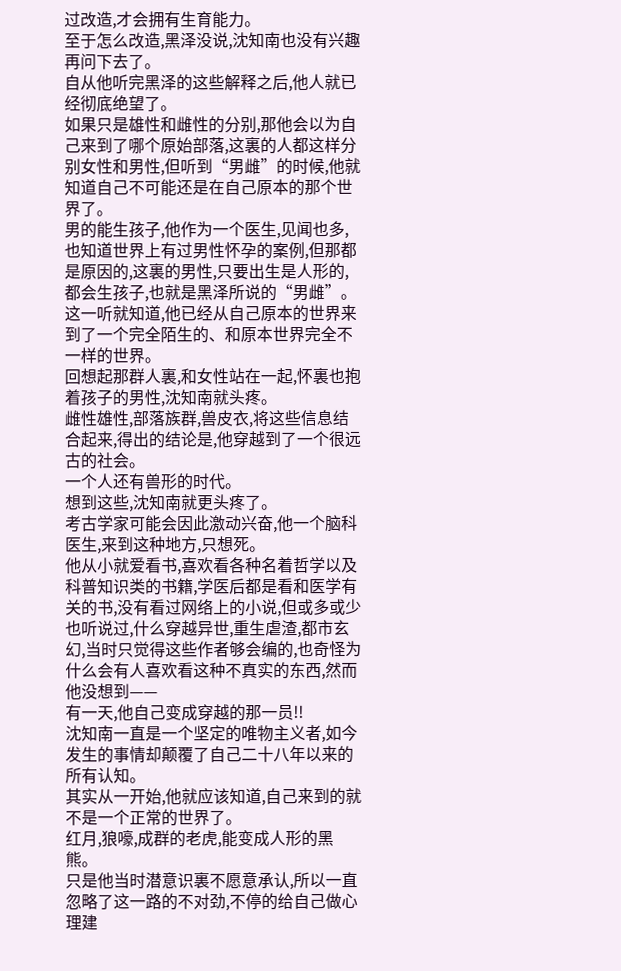过改造,才会拥有生育能力。
至于怎么改造,黑泽没说,沈知南也没有兴趣再问下去了。
自从他听完黑泽的这些解释之后,他人就已经彻底绝望了。
如果只是雄性和雌性的分别,那他会以为自己来到了哪个原始部落,这裏的人都这样分别女性和男性,但听到“男雌”的时候,他就知道自己不可能还是在自己原本的那个世界了。
男的能生孩子,他作为一个医生,见闻也多,也知道世界上有过男性怀孕的案例,但那都是原因的,这裏的男性,只要出生是人形的,都会生孩子,也就是黑泽所说的“男雌”。
这一听就知道,他已经从自己原本的世界来到了一个完全陌生的、和原本世界完全不一样的世界。
回想起那群人裏,和女性站在一起,怀裏也抱着孩子的男性,沈知南就头疼。
雌性雄性,部落族群,兽皮衣,将这些信息结合起来,得出的结论是,他穿越到了一个很远古的社会。
一个人还有兽形的时代。
想到这些,沈知南就更头疼了。
考古学家可能会因此激动兴奋,他一个脑科医生,来到这种地方,只想死。
他从小就爱看书,喜欢看各种名着哲学以及科普知识类的书籍,学医后都是看和医学有关的书,没有看过网络上的小说,但或多或少也听说过,什么穿越异世,重生虐渣,都市玄幻,当时只觉得这些作者够会编的,也奇怪为什么会有人喜欢看这种不真实的东西,然而他没想到——
有一天,他自己变成穿越的那一员!!
沈知南一直是一个坚定的唯物主义者,如今发生的事情却颠覆了自己二十八年以来的所有认知。
其实从一开始,他就应该知道,自己来到的就不是一个正常的世界了。
红月,狼嚎,成群的老虎,能变成人形的黑熊。
只是他当时潜意识裏不愿意承认,所以一直忽略了这一路的不对劲,不停的给自己做心理建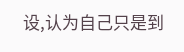设,认为自己只是到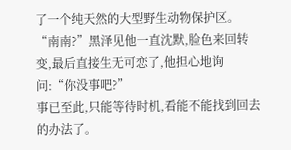了一个纯天然的大型野生动物保护区。
“南南?”黑泽见他一直沈默,脸色来回转变,最后直接生无可恋了,他担心地询问:“你没事吧?”
事已至此,只能等待时机,看能不能找到回去的办法了。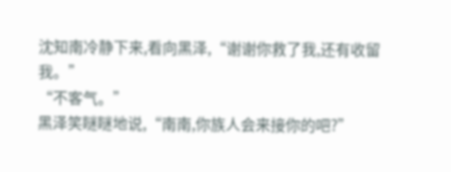沈知南冷静下来,看向黑泽,“谢谢你救了我,还有收留我。”
“不客气。”
黑泽笑瞇瞇地说,“南南,你族人会来接你的吧?”